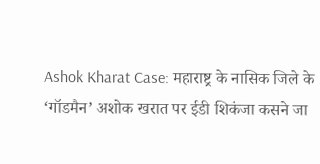Ashok Kharat Case: महाराष्ट्र के नासिक जिले के ‘गॉडमैन’ अशोक खरात पर ईडी शिकंजा कसने जा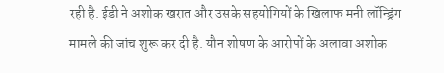रही है. ईडी ने अशोक खरात और उसके सहयोगियों के खिलाफ मनी लॉन्ड्रिंग मामले की जांच शुरू कर दी है. यौन शोषण के आरोपों के अलावा अशोक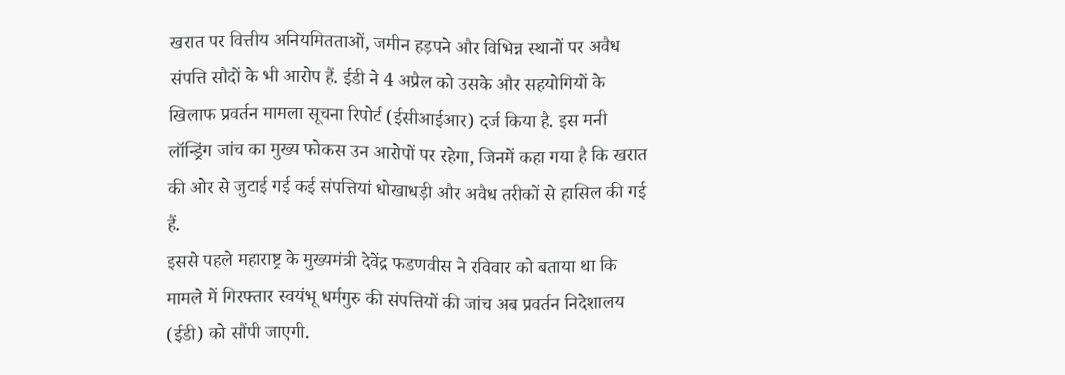खरात पर वित्तीय अनियमितताओं, जमीन हड़पने और विभिन्न स्थानों पर अवैध संपत्ति सौदों के भी आरोप हैं. ईडी ने 4 अप्रैल को उसके और सहयोगियों के खिलाफ प्रवर्तन मामला सूचना रिपोर्ट (ईसीआईआर) दर्ज किया है. इस मनी लॉन्ड्रिंग जांच का मुख्य फोकस उन आरोपों पर रहेगा, जिनमें कहा गया है कि खरात की ओर से जुटाई गई कई संपत्तियां धोखाधड़ी और अवैध तरीकों से हासिल की गई हैं.
इससे पहले महाराष्ट्र के मुख्यमंत्री देवेंद्र फडणवीस ने रविवार को बताया था कि मामले में गिरफ्तार स्वयंभू धर्मगुरु की संपत्तियों की जांच अब प्रवर्तन निदेशालय (ईडी) को सौंपी जाएगी.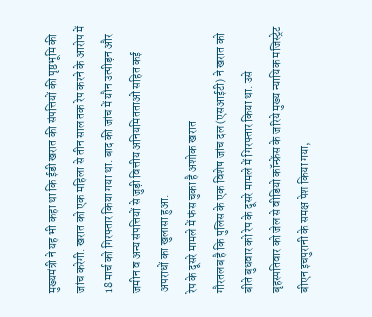मुख्यमंत्री ने यह भी कहा था कि ईडी खरात की संपत्तियों की पृष्ठभूमि की जांच करेगी. खरात को एक महिला से तीन साल तक रेप करने के आरोप में 18 मार्च को गिरफ्तार किया गया था. बाद की जांच में यौन उत्पीड़न और जमीन व अन्य संपत्तियों से जुड़ी वित्तीय अनियमितताओं सहित कई अपराधों का खुलासा हुआ.
रेप के दूसरे मामले में फंस चुका है अशोक खरात
गौरतलब है कि पुलिस के एक विशेष जांच दल (एसआईटी) ने खरात को बीते बुधवार को रेप के दूसरे मामले में गिरफ्तार किया था. उसे बृहस्पतिवार को जेल से वीडियो कॉन्फ्रेंस के जरिये मुख्य न्यायिक मजिस्ट्रेट बीएन इचपुरानी के समक्ष पेश किया गया,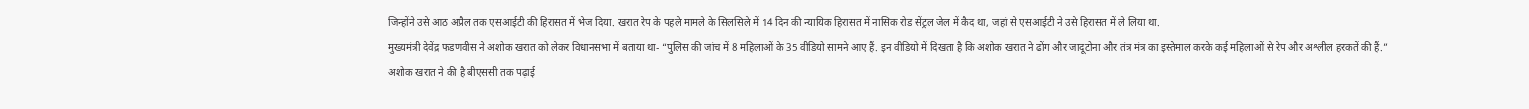जिन्होंने उसे आठ अप्रैल तक एसआईटी की हिरासत में भेज दिया. खरात रेप के पहले मामले के सिलसिले में 14 दिन की न्यायिक हिरासत में नासिक रोड सेंट्रल जेल में कैद था, जहां से एसआईटी ने उसे हिरासत में ले लिया था.
मुख्यमंत्री देवेंद्र फडणवीस ने अशोक खरात को लेकर विधानसभा में बताया था- “पुलिस की जांच में 8 महिलाओं के 35 वीडियो सामने आए हैं. इन वीडियो में दिखता है कि अशोक खरात ने ढोंग और जादूटोना और तंत्र मंत्र का इस्तेमाल करके कई महिलाओं से रेप और अश्लील हरकतें की हैं.”
अशोक खरात ने की है बीएससी तक पढ़ाई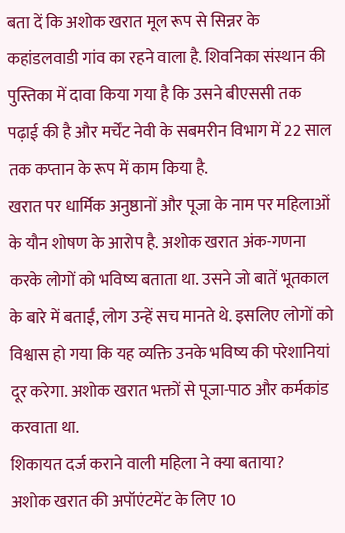बता दें कि अशोक खरात मूल रूप से सिन्नर के कहांडलवाडी गांव का रहने वाला है. शिवनिका संस्थान की पुस्तिका में दावा किया गया है कि उसने बीएससी तक पढ़ाई की है और मर्चेंट नेवी के सबमरीन विभाग में 22 साल तक कप्तान के रूप में काम किया है.
खरात पर धार्मिक अनुष्ठानों और पूजा के नाम पर महिलाओं के यौन शोषण के आरोप है. अशोक खरात अंक-गणना करके लोगों को भविष्य बताता था. उसने जो बातें भूतकाल के बारे में बताईं, लोग उन्हें सच मानते थे. इसलिए लोगों को विश्वास हो गया कि यह व्यक्ति उनके भविष्य की परेशानियां दूर करेगा. अशोक खरात भक्तों से पूजा-पाठ और कर्मकांड करवाता था.
शिकायत दर्ज कराने वाली महिला ने क्या बताया?
अशोक खरात की अपॉएंटमेंट के लिए 10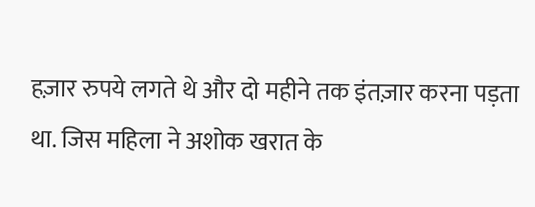हज़ार रुपये लगते थे और दो महीने तक इंतज़ार करना पड़ता था. जिस महिला ने अशोक खरात के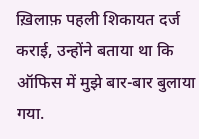ख़िलाफ़ पहली शिकायत दर्ज कराई, उन्होंने बताया था कि ऑफिस में मुझे बार-बार बुलाया गया.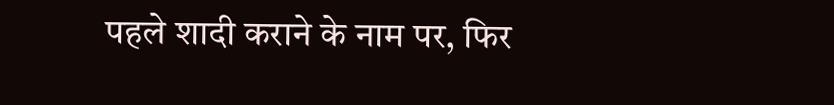पहले शादी कराने के नाम पर, फिर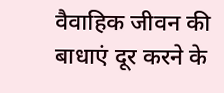वैवाहिक जीवन की बाधाएं दूर करने के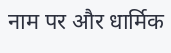नाम पर और धार्मिक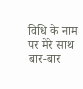विधि के नाम पर मेरे साथ बार-बार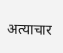अत्याचार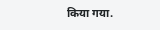किया गया.